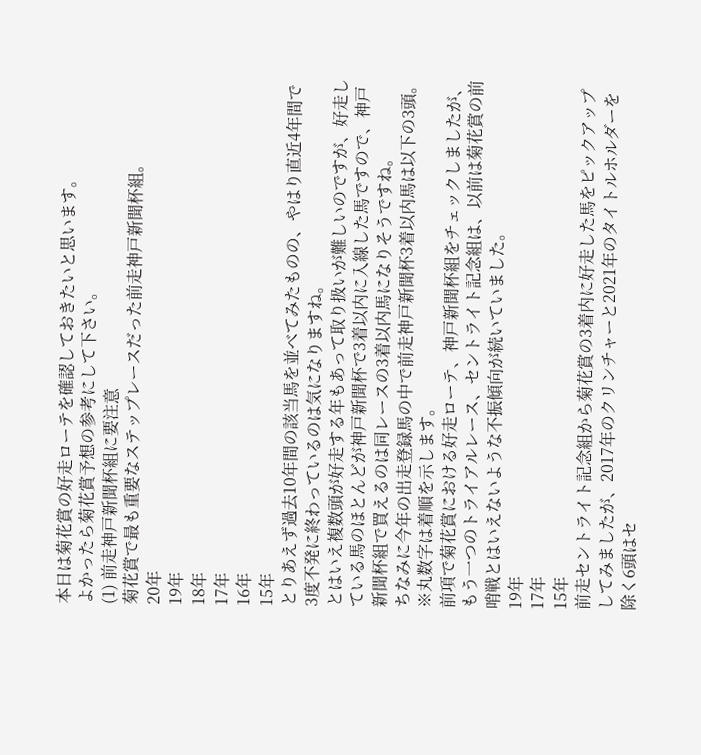本日は菊花賞の好走ローテを確認しておきたいと思います。
よかったら菊花賞予想の参考にして下さい。
(1) 前走神戸新聞杯組に要注意
菊花賞で最も重要なステップレースだった前走神戸新聞杯組。
20年
19年
18年
17年
16年
15年
とりあえず過去10年間の該当馬を並べてみたものの、やはり直近4年間で3度不発に終わっているのは気になりますね。
とはいえ複数頭が好走する年もあって取り扱いが難しいのですが、好走している馬のほとんどが神戸新聞杯で3着以内に入線した馬ですので、神戸新聞杯組で買えるのは同レースの3着以内馬になりそうですね。
ちなみに今年の出走登録馬の中で前走神戸新聞杯3着以内馬は以下の3頭。
※丸数字は着順を示します。
前項で菊花賞における好走ローテ、神戸新聞杯組をチェックしましたが、もう一つのトライアルレース、セントライト記念組は、以前は菊花賞の前哨戦とはいえないような不振傾向が続いていました。
19年
17年
15年
前走セントライト記念組から菊花賞の3着内に好走した馬をピックアップしてみましたが、2017年のクリンチャーと2021年のタイトルホルダーを除く6頭はセ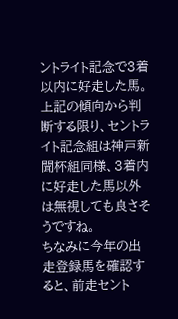ントライト記念で3着以内に好走した馬。
上記の傾向から判断する限り、セントライト記念組は神戸新聞杯組同様、3着内に好走した馬以外は無視しても良さそうですね。
ちなみに今年の出走登録馬を確認すると、前走セント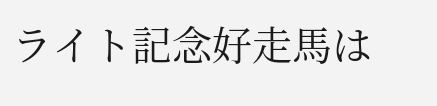ライト記念好走馬は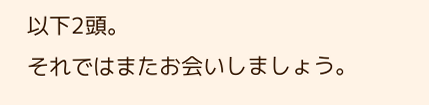以下2頭。
それではまたお会いしましょう。